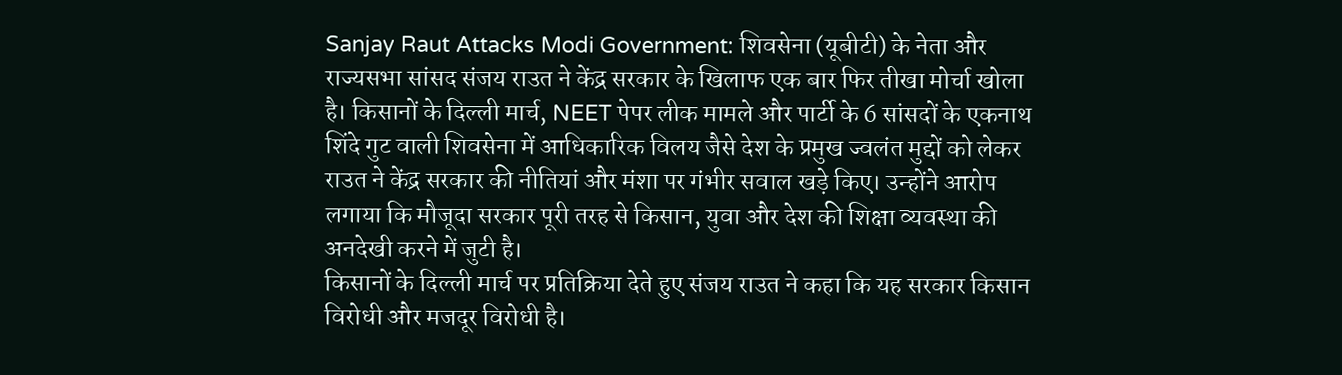Sanjay Raut Attacks Modi Government: शिवसेना (यूबीटी) के नेता और राज्यसभा सांसद संजय राउत ने केंद्र सरकार के खिलाफ एक बार फिर तीखा मोर्चा खोला है। किसानों के दिल्ली मार्च, NEET पेपर लीक मामले और पार्टी के 6 सांसदों के एकनाथ शिंदे गुट वाली शिवसेना में आधिकारिक विलय जैसे देश के प्रमुख ज्वलंत मुद्दों को लेकर राउत ने केंद्र सरकार की नीतियां और मंशा पर गंभीर सवाल खड़े किए। उन्होंने आरोप लगाया कि मौजूदा सरकार पूरी तरह से किसान, युवा और देश की शिक्षा व्यवस्था की अनदेखी करने में जुटी है।
किसानों के दिल्ली मार्च पर प्रतिक्रिया देते हुए संजय राउत ने कहा कि यह सरकार किसान विरोधी और मजदूर विरोधी है।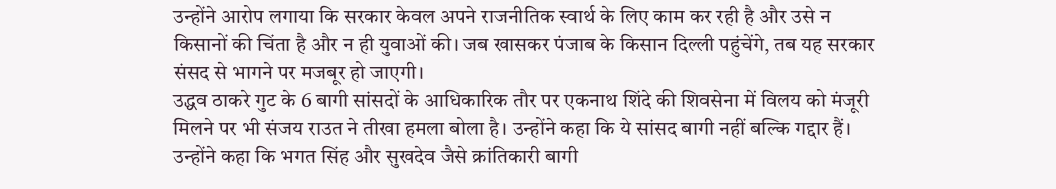उन्होंने आरोप लगाया कि सरकार केवल अपने राजनीतिक स्वार्थ के लिए काम कर रही है और उसे न किसानों की चिंता है और न ही युवाओं की। जब खासकर पंजाब के किसान दिल्ली पहुंचेंगे, तब यह सरकार संसद से भागने पर मजबूर हो जाएगी।
उद्धव ठाकरे गुट के 6 बागी सांसदों के आधिकारिक तौर पर एकनाथ शिंदे की शिवसेना में विलय को मंजूरी मिलने पर भी संजय राउत ने तीखा हमला बोला है। उन्होंने कहा कि ये सांसद बागी नहीं बल्कि गद्दार हैं। उन्होंने कहा कि भगत सिंह और सुखदेव जैसे क्रांतिकारी बागी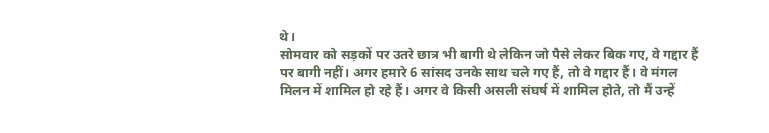थे।
सोमवार को सड़कों पर उतरे छात्र भी बागी थे लेकिन जो पैसे लेकर बिक गए, वे गद्दार हैं पर बागी नहीं। अगर हमारे 6 सांसद उनके साथ चले गए हैं, तो वे गद्दार हैं। वे मंगल मिलन में शामिल हो रहे हैं। अगर वे किसी असली संघर्ष में शामिल होते, तो मैं उन्हें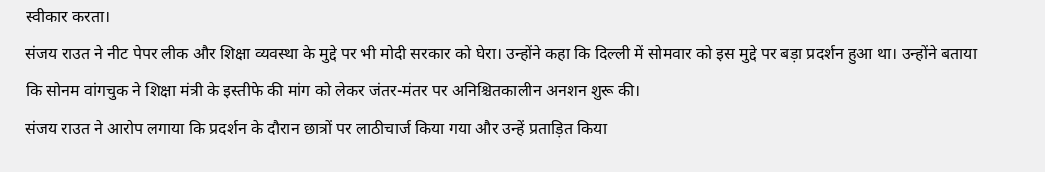स्वीकार करता।
संजय राउत ने नीट पेपर लीक और शिक्षा व्यवस्था के मुद्दे पर भी मोदी सरकार को घेरा। उन्होंने कहा कि दिल्ली में सोमवार को इस मुद्दे पर बड़ा प्रदर्शन हुआ था। उन्होंने बताया कि सोनम वांगचुक ने शिक्षा मंत्री के इस्तीफे की मांग को लेकर जंतर-मंतर पर अनिश्चितकालीन अनशन शुरू की।
संजय राउत ने आरोप लगाया कि प्रदर्शन के दौरान छात्रों पर लाठीचार्ज किया गया और उन्हें प्रताड़ित किया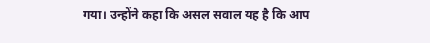गया। उन्होंने कहा कि असल सवाल यह है कि आप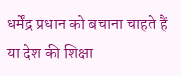धर्मेंद्र प्रधान को बचाना चाहते हैं या देश की शिक्षा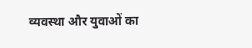व्यवस्था और युवाओं का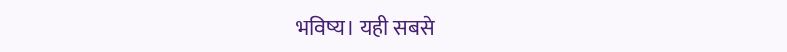भविष्य। यही सबसे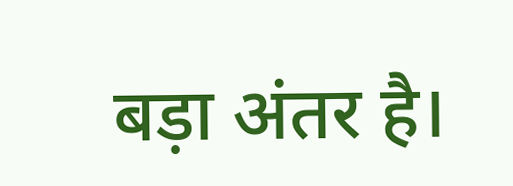बड़ा अंतर है।